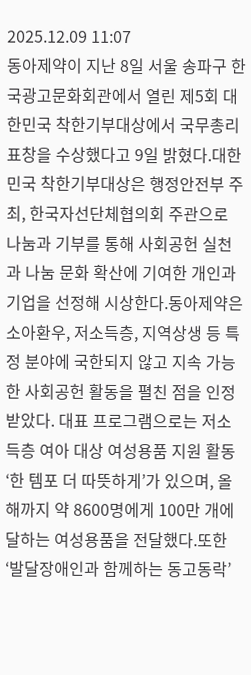2025.12.09 11:07
동아제약이 지난 8일 서울 송파구 한국광고문화회관에서 열린 제5회 대한민국 착한기부대상에서 국무총리 표창을 수상했다고 9일 밝혔다.대한민국 착한기부대상은 행정안전부 주최, 한국자선단체협의회 주관으로 나눔과 기부를 통해 사회공헌 실천과 나눔 문화 확산에 기여한 개인과 기업을 선정해 시상한다.동아제약은 소아환우, 저소득층, 지역상생 등 특정 분야에 국한되지 않고 지속 가능한 사회공헌 활동을 펼친 점을 인정받았다. 대표 프로그램으로는 저소득층 여아 대상 여성용품 지원 활동 ‘한 템포 더 따뜻하게’가 있으며, 올해까지 약 8600명에게 100만 개에 달하는 여성용품을 전달했다.또한 ‘발달장애인과 함께하는 동고동락’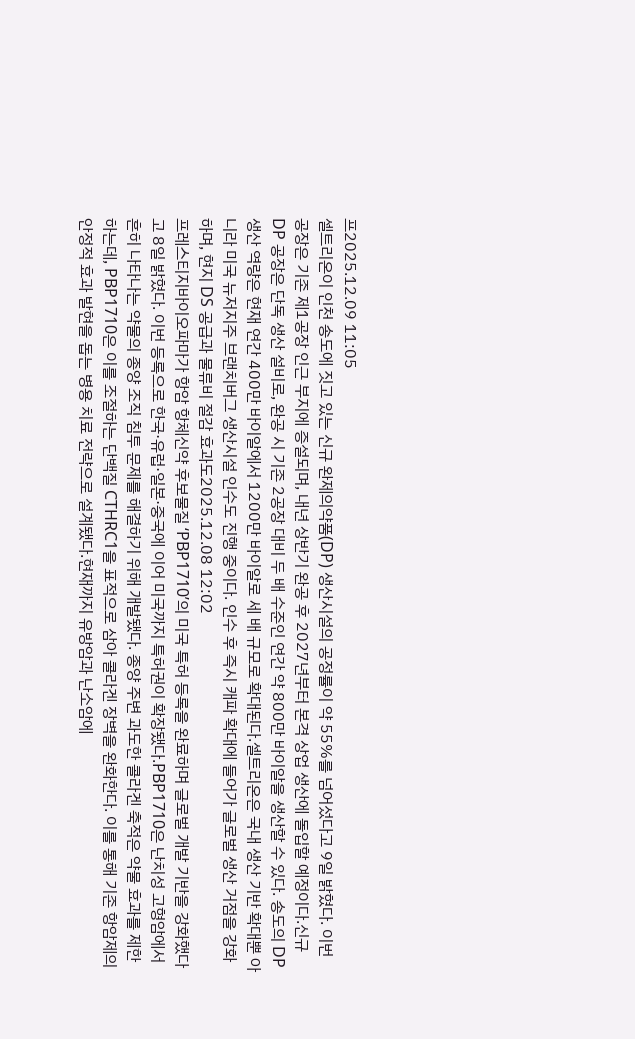프2025.12.09 11:05
셀트리온이 인천 송도에 짓고 있는 신규 완제의약품(DP) 생산시설의 공정률이 약 55%를 넘어섰다고 9일 밝혔다. 이번 공장은 기존 제1공장 인근 부지에 증설되며, 내년 상반기 완공 후 2027년부터 본격 상업 생산에 돌입할 예정이다.신규 DP 공장은 단독 생산 설비로, 완공 시 기존 2공장 대비 두 배 수준인 연간 약 800만 바이알을 생산할 수 있다. 송도의 DP 생산 역량은 현재 연간 400만 바이알에서 1200만 바이알로 세 배 규모로 확대된다.셀트리온은 국내 생산 기반 확대뿐 아니라 미국 뉴저지주 브랜치버그 생산시설 인수도 진행 중이다. 인수 후 즉시 캐파 확대에 들어가 글로벌 생산 거점을 강화하며, 현지 DS 공급과 물류비 절감 효과도2025.12.08 12:02
프레스티지바이오파마가 항암 항체신약 후보물질 ‘PBP1710’의 미국 특허 등록을 완료하며 글로벌 개발 기반을 강화했다고 8일 밝혔다. 이번 등록으로 한국·유럽·일본·중국에 이어 미국까지 특허권이 확장됐다.PBP1710은 난치성 고형암에서 흔히 나타나는 약물의 종양 조직 침투 문제를 해결하기 위해 개발됐다. 종양 주변 과도한 콜라겐 축적은 약물 효과를 제한하는데, PBP1710은 이를 조절하는 단백질 CTHRC1을 표적으로 삼아 콜라겐 장벽을 완화한다. 이를 통해 기존 항암제의 안정적 효과 발현을 돕는 병용 치료 전략으로 설계됐다.현재까지 유방암과 난소암에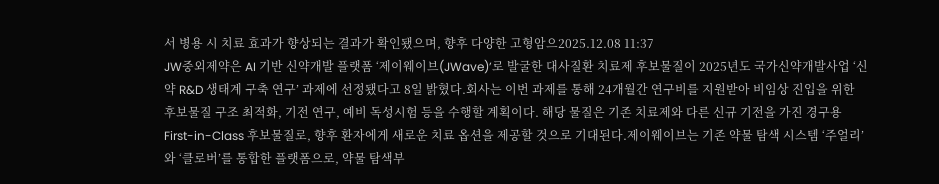서 병용 시 치료 효과가 향상되는 결과가 확인됐으며, 향후 다양한 고형암으2025.12.08 11:37
JW중외제약은 AI 기반 신약개발 플랫폼 ‘제이웨이브(JWave)’로 발굴한 대사질환 치료제 후보물질이 2025년도 국가신약개발사업 ‘신약 R&D 생태계 구축 연구’ 과제에 선정됐다고 8일 밝혔다.회사는 이번 과제를 통해 24개월간 연구비를 지원받아 비임상 진입을 위한 후보물질 구조 최적화, 기전 연구, 예비 독성시험 등을 수행할 계획이다. 해당 물질은 기존 치료제와 다른 신규 기전을 가진 경구용 First-in-Class 후보물질로, 향후 환자에게 새로운 치료 옵션을 제공할 것으로 기대된다.제이웨이브는 기존 약물 탐색 시스템 ‘주얼리’와 ‘클로버’를 통합한 플랫폼으로, 약물 탐색부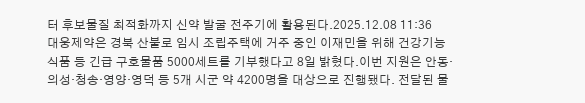터 후보물질 최적화까지 신약 발굴 전주기에 활용된다.2025.12.08 11:36
대웅제약은 경북 산불로 임시 조립주택에 거주 중인 이재민을 위해 건강기능식품 등 긴급 구호물품 5000세트를 기부했다고 8일 밝혔다.이번 지원은 안동·의성·청송·영양·영덕 등 5개 시군 약 4200명을 대상으로 진행됐다. 전달된 물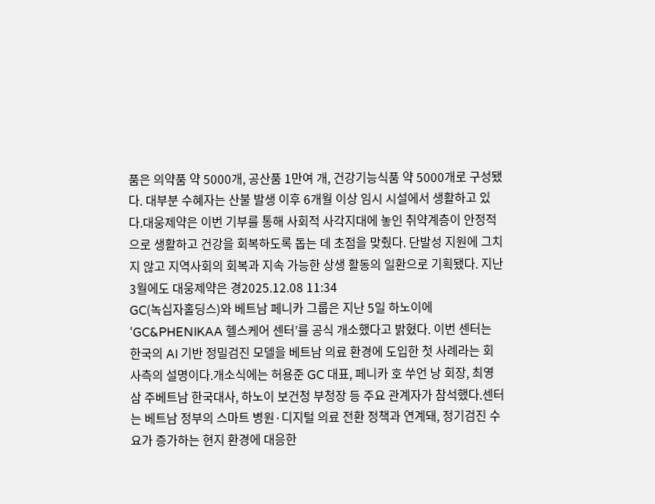품은 의약품 약 5000개, 공산품 1만여 개, 건강기능식품 약 5000개로 구성됐다. 대부분 수혜자는 산불 발생 이후 6개월 이상 임시 시설에서 생활하고 있다.대웅제약은 이번 기부를 통해 사회적 사각지대에 놓인 취약계층이 안정적으로 생활하고 건강을 회복하도록 돕는 데 초점을 맞췄다. 단발성 지원에 그치지 않고 지역사회의 회복과 지속 가능한 상생 활동의 일환으로 기획됐다. 지난 3월에도 대웅제약은 경2025.12.08 11:34
GC(녹십자홀딩스)와 베트남 페니카 그룹은 지난 5일 하노이에 ‘GC&PHENIKAA 헬스케어 센터’를 공식 개소했다고 밝혔다. 이번 센터는 한국의 AI 기반 정밀검진 모델을 베트남 의료 환경에 도입한 첫 사례라는 회사측의 설명이다.개소식에는 허용준 GC 대표, 페니카 호 쑤언 낭 회장, 최영삼 주베트남 한국대사, 하노이 보건청 부청장 등 주요 관계자가 참석했다.센터는 베트남 정부의 스마트 병원·디지털 의료 전환 정책과 연계돼, 정기검진 수요가 증가하는 현지 환경에 대응한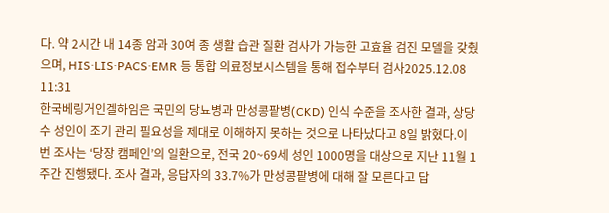다. 약 2시간 내 14종 암과 30여 종 생활 습관 질환 검사가 가능한 고효율 검진 모델을 갖췄으며, HIS·LIS·PACS·EMR 등 통합 의료정보시스템을 통해 접수부터 검사2025.12.08 11:31
한국베링거인겔하임은 국민의 당뇨병과 만성콩팥병(CKD) 인식 수준을 조사한 결과, 상당수 성인이 조기 관리 필요성을 제대로 이해하지 못하는 것으로 나타났다고 8일 밝혔다.이번 조사는 ‘당장 캠페인’의 일환으로, 전국 20~69세 성인 1000명을 대상으로 지난 11월 1주간 진행됐다. 조사 결과, 응답자의 33.7%가 만성콩팥병에 대해 잘 모른다고 답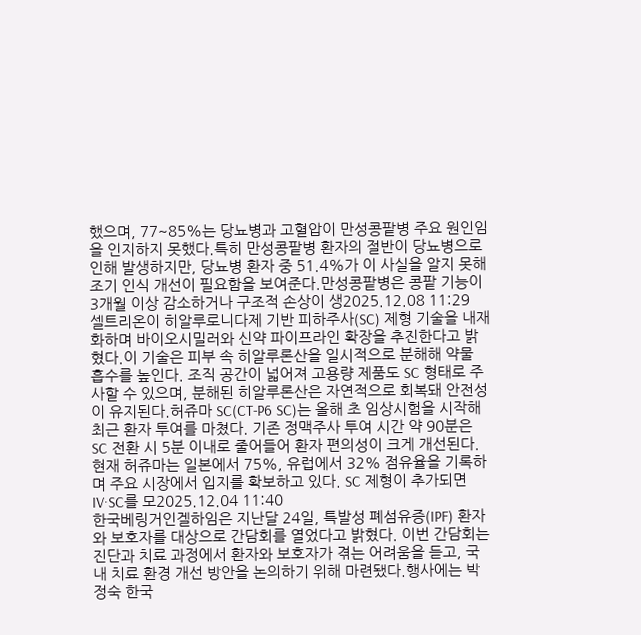했으며, 77~85%는 당뇨병과 고혈압이 만성콩팥병 주요 원인임을 인지하지 못했다.특히 만성콩팥병 환자의 절반이 당뇨병으로 인해 발생하지만, 당뇨병 환자 중 51.4%가 이 사실을 알지 못해 조기 인식 개선이 필요함을 보여준다.만성콩팥병은 콩팥 기능이 3개월 이상 감소하거나 구조적 손상이 생2025.12.08 11:29
셀트리온이 히알루로니다제 기반 피하주사(SC) 제형 기술을 내재화하며 바이오시밀러와 신약 파이프라인 확장을 추진한다고 밝혔다.이 기술은 피부 속 히알루론산을 일시적으로 분해해 약물 흡수를 높인다. 조직 공간이 넓어져 고용량 제품도 SC 형태로 주사할 수 있으며, 분해된 히알루론산은 자연적으로 회복돼 안전성이 유지된다.허쥬마 SC(CT-P6 SC)는 올해 초 임상시험을 시작해 최근 환자 투여를 마쳤다. 기존 정맥주사 투여 시간 약 90분은 SC 전환 시 5분 이내로 줄어들어 환자 편의성이 크게 개선된다.현재 허쥬마는 일본에서 75%, 유럽에서 32% 점유율을 기록하며 주요 시장에서 입지를 확보하고 있다. SC 제형이 추가되면 IV·SC를 모2025.12.04 11:40
한국베링거인겔하임은 지난달 24일, 특발성 폐섬유증(IPF) 환자와 보호자를 대상으로 간담회를 열었다고 밝혔다. 이번 간담회는 진단과 치료 과정에서 환자와 보호자가 겪는 어려움을 듣고, 국내 치료 환경 개선 방안을 논의하기 위해 마련됐다.행사에는 박정숙 한국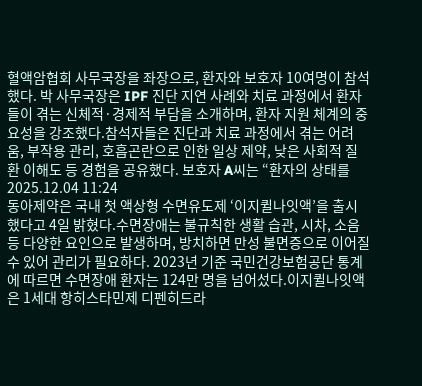혈액암협회 사무국장을 좌장으로, 환자와 보호자 10여명이 참석했다. 박 사무국장은 IPF 진단 지연 사례와 치료 과정에서 환자들이 겪는 신체적·경제적 부담을 소개하며, 환자 지원 체계의 중요성을 강조했다.참석자들은 진단과 치료 과정에서 겪는 어려움, 부작용 관리, 호흡곤란으로 인한 일상 제약, 낮은 사회적 질환 이해도 등 경험을 공유했다. 보호자 A씨는 “환자의 상태를2025.12.04 11:24
동아제약은 국내 첫 액상형 수면유도제 ‘이지퀼나잇액’을 출시했다고 4일 밝혔다.수면장애는 불규칙한 생활 습관, 시차, 소음 등 다양한 요인으로 발생하며, 방치하면 만성 불면증으로 이어질 수 있어 관리가 필요하다. 2023년 기준 국민건강보험공단 통계에 따르면 수면장애 환자는 124만 명을 넘어섰다.이지퀼나잇액은 1세대 항히스타민제 디펜히드라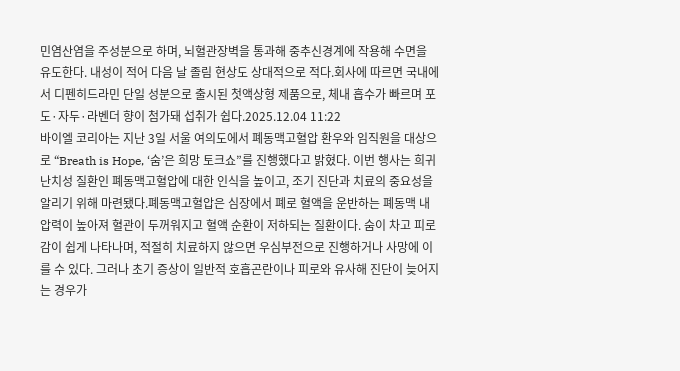민염산염을 주성분으로 하며, 뇌혈관장벽을 통과해 중추신경계에 작용해 수면을 유도한다. 내성이 적어 다음 날 졸림 현상도 상대적으로 적다.회사에 따르면 국내에서 디펜히드라민 단일 성분으로 출시된 첫액상형 제품으로, 체내 흡수가 빠르며 포도·자두·라벤더 향이 첨가돼 섭취가 쉽다.2025.12.04 11:22
바이엘 코리아는 지난 3일 서울 여의도에서 폐동맥고혈압 환우와 임직원을 대상으로 “Breath is Hope, ‘숨’은 희망 토크쇼”를 진행했다고 밝혔다. 이번 행사는 희귀난치성 질환인 폐동맥고혈압에 대한 인식을 높이고, 조기 진단과 치료의 중요성을 알리기 위해 마련됐다.폐동맥고혈압은 심장에서 폐로 혈액을 운반하는 폐동맥 내 압력이 높아져 혈관이 두꺼워지고 혈액 순환이 저하되는 질환이다. 숨이 차고 피로감이 쉽게 나타나며, 적절히 치료하지 않으면 우심부전으로 진행하거나 사망에 이를 수 있다. 그러나 초기 증상이 일반적 호흡곤란이나 피로와 유사해 진단이 늦어지는 경우가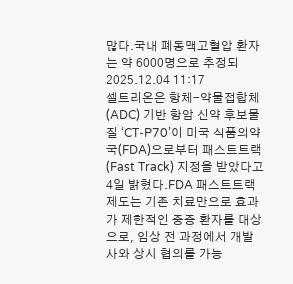많다.국내 폐동맥고혈압 환자는 약 6000명으로 추정되2025.12.04 11:17
셀트리온은 항체-약물접합체(ADC) 기반 항암 신약 후보물질 ‘CT-P70’이 미국 식품의약국(FDA)으로부터 패스트트랙(Fast Track) 지정을 받았다고 4일 밝혔다.FDA 패스트트랙 제도는 기존 치료만으로 효과가 제한적인 중증 환자를 대상으로, 임상 전 과정에서 개발사와 상시 협의를 가능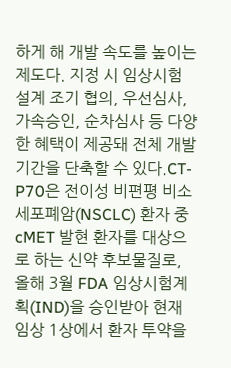하게 해 개발 속도를 높이는 제도다. 지정 시 임상시험 설계 조기 협의, 우선심사, 가속승인, 순차심사 등 다양한 혜택이 제공돼 전체 개발 기간을 단축할 수 있다.CT-P70은 전이성 비편평 비소세포폐암(NSCLC) 환자 중 cMET 발현 환자를 대상으로 하는 신약 후보물질로, 올해 3월 FDA 임상시험계획(IND)을 승인받아 현재 임상 1상에서 환자 투약을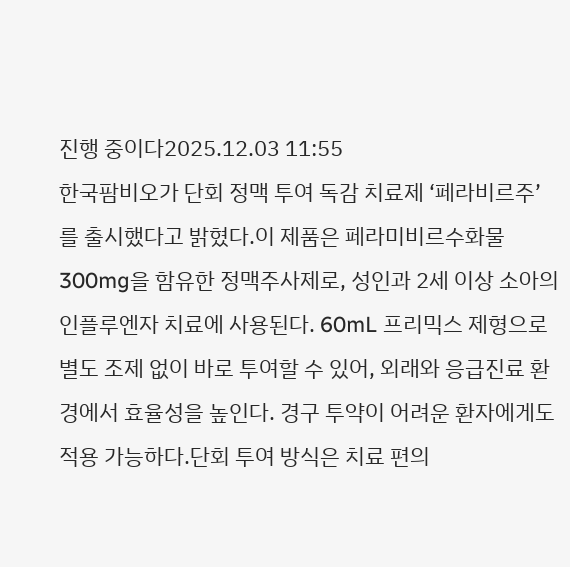진행 중이다2025.12.03 11:55
한국팜비오가 단회 정맥 투여 독감 치료제 ‘페라비르주’를 출시했다고 밝혔다.이 제품은 페라미비르수화물 300mg을 함유한 정맥주사제로, 성인과 2세 이상 소아의 인플루엔자 치료에 사용된다. 60mL 프리믹스 제형으로 별도 조제 없이 바로 투여할 수 있어, 외래와 응급진료 환경에서 효율성을 높인다. 경구 투약이 어려운 환자에게도 적용 가능하다.단회 투여 방식은 치료 편의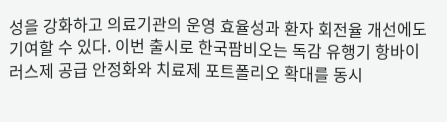성을 강화하고 의료기관의 운영 효율성과 환자 회전율 개선에도 기여할 수 있다. 이번 출시로 한국팜비오는 독감 유행기 항바이러스제 공급 안정화와 치료제 포트폴리오 확대를 동시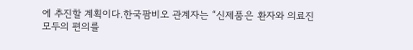에 추진할 계획이다.한국팜비오 관계자는 “신제품은 환자와 의료진 모두의 편의를